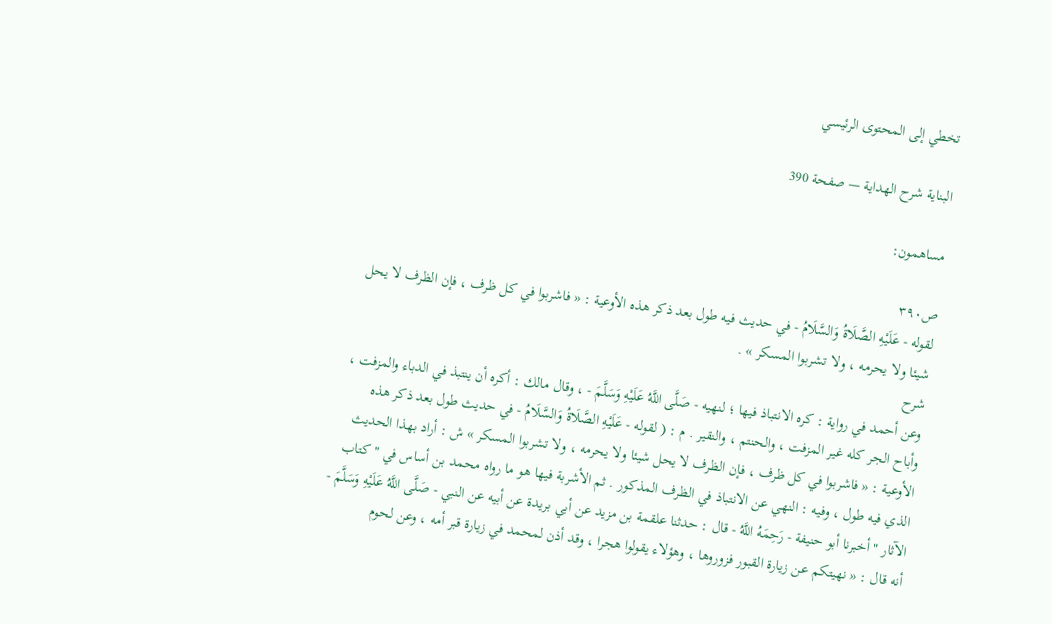تخطي إلى المحتوى الرئيسي

البناية شرح الهداية — صفحة 390

مساهمون:

ص٣٩٠
لقوله - عَلَيْهِ الصَّلَاةُ وَالسَّلَامُ - في حديث فيه طول بعد ذكر هذه الأوعية : « فاشربوا في كل ظرف ، فإن الظرف لا يحل شيئا ولا يحرمه ، ولا تشربوا المسكر » .
شرح
وعن أحمد في رواية : كره الانتباذ فيها ؛ لنهيه - صَلَّى اللَّهُ عَلَيْهِ وَسَلَّمَ - ، وقال مالك : أكره أن ينتبذ في الدباء والمزفت ، وأباح الجر كله غير المزفت ، والحنتم ، والنقير . م : ( لقوله - عَلَيْهِ الصَّلَاةُ وَالسَّلَامُ - في حديث طول بعد ذكر هذه الأوعية : « فاشربوا في كل ظرف ، فإن الظرف لا يحل شيئا ولا يحرمه ، ولا تشربوا المسكر » ش : أراد بهذا الحديث الذي فيه طول ، وفيه : النهي عن الانتباذ في الظرف المذكور . ثم الأشربة فيها هو ما رواه محمد بن أساس في " كتاب الآثار " أخبرنا أبو حنيفة - رَحِمَهُ اللَّهُ - قال : حدثنا علقمة بن مزيد عن أبي بريدة عن أبيه عن النبي - صَلَّى اللَّهُ عَلَيْهِ وَسَلَّمَ - أنه قال : « نهيتكم عن زيارة القبور فزوروها ، وهؤلاء يقولوا هجرا ، وقد أذن لمحمد في زيارة قبر أمه ، وعن لحوم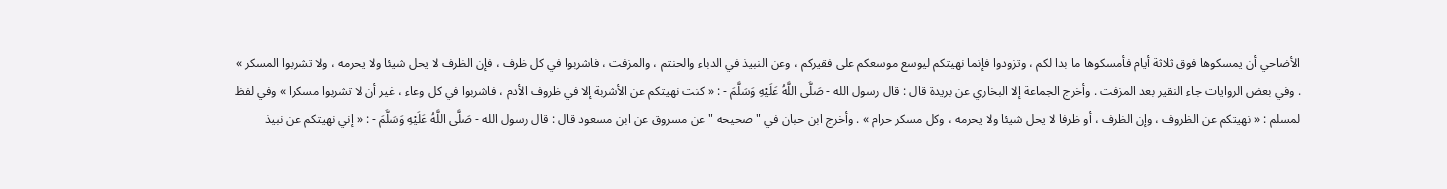الأضاحي أن يمسكوها فوق ثلاثة أيام فأمسكوها ما بدا لكم ، وتزودوا فإنما نهيتكم ليوسع موسعكم على فقيركم ، وعن النبيذ في الدباء والحنتم ، والمزفت ، فاشربوا في كل ظرف ، فإن الظرف لا يحل شيئا ولا يحرمه ، ولا تشربوا المسكر » . وفي بعض الروايات جاء النقير بعد المزفت . وأخرج الجماعة إلا البخاري عن بريدة قال : قال رسول الله - صَلَّى اللَّهُ عَلَيْهِ وَسَلَّمَ - : « كنت نهيتكم عن الأشربة إلا في ظروف الأدم ، فاشربوا في كل وعاء ، غير أن لا تشربوا مسكرا » وفي لفظ لمسلم : « نهيتكم عن الظروف ، وإن الظرف ، أو ظرفا لا يحل شيئا ولا يحرمه ، وكل مسكر حرام » . وأخرج ابن حبان في " صحيحه " عن مسروق عن ابن مسعود قال : قال رسول الله - صَلَّى اللَّهُ عَلَيْهِ وَسَلَّمَ - : « إني نهيتكم عن نبيذ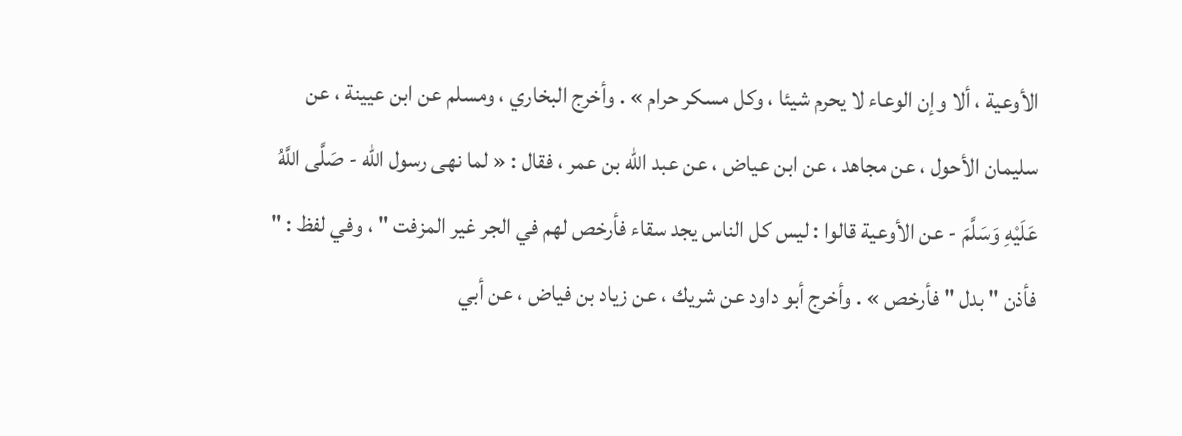الأوعية ، ألا وإن الوعاء لا يحرم شيئا ، وكل مسكر حرام » . وأخرج البخاري ، ومسلم عن ابن عيينة ، عن سليمان الأحول ، عن مجاهد ، عن ابن عياض ، عن عبد الله بن عمر ، فقال : « لما نهى رسول الله - صَلَّى اللَّهُ عَلَيْهِ وَسَلَّمَ - عن الأوعية قالوا : ليس كل الناس يجد سقاء فأرخص لهم في الجر غير المزفت " ، وفي لفظ : " فأذن " بدل " فأرخص » . وأخرج أبو داود عن شريك ، عن زياد بن فياض ، عن أبي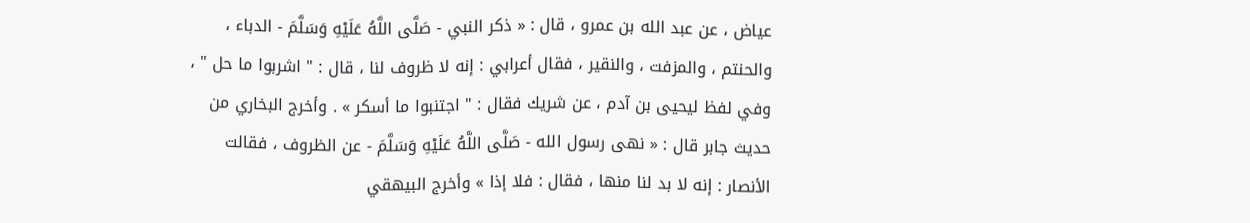عياض ، عن عبد الله بن عمرو ، قال : « ذكر النبي - صَلَّى اللَّهُ عَلَيْهِ وَسَلَّمَ - الدباء ، والحنتم ، والمزفت ، والنقير ، فقال أعرابي : إنه لا ظروف لنا ، قال : " اشربوا ما حل " ، وفي لفظ ليحيى بن آدم ، عن شريك فقال : " اجتنبوا ما أسكر » . وأخرج البخاري من حديث جابر قال : « نهى رسول الله - صَلَّى اللَّهُ عَلَيْهِ وَسَلَّمَ - عن الظروف ، فقالت الأنصار : إنه لا بد لنا منها ، فقال : فلا إذا » وأخرج البيهقي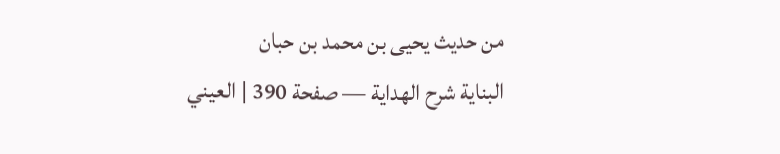من حديث يحيى بن محمد بن حبان
البناية شرح الهداية — صفحة 390 | العيني